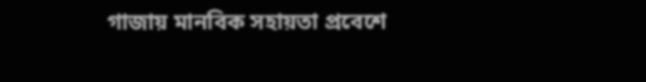গাজায় মানবিক সহায়তা প্রবেশে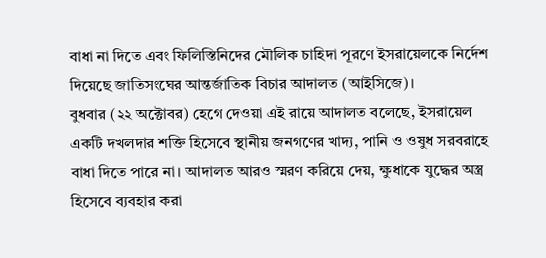বাধা না দিতে এবং ফিলিস্তিনিদের মৌলিক চাহিদা পূরণে ইসরায়েলকে নির্দেশ দিয়েছে জাতিসংঘের আন্তর্জাতিক বিচার আদালত (আইসিজে)।
বুধবার (২২ অক্টোবর) হেগে দেওয়া এই রায়ে আদালত বলেছে, ইসরায়েল একটি দখলদার শক্তি হিসেবে স্থানীয় জনগণের খাদ্য, পানি ও ওষুধ সরবরাহে বাধা দিতে পারে না। আদালত আরও স্মরণ করিয়ে দেয়, ক্ষুধাকে যুদ্ধের অস্ত্র হিসেবে ব্যবহার করা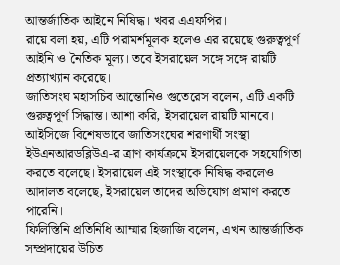আন্তর্জাতিক আইনে নিষিদ্ধ। খবর এএফপির।
রায়ে বলা হয়, এটি পরামর্শমূলক হলেও এর রয়েছে গুরুত্বপূর্ণ আইনি ও নৈতিক মূল্য। তবে ইসরায়েল সঙ্গে সঙ্গে রায়টি প্রত্যাখ্যান করেছে।
জাতিসংঘ মহাসচিব আন্তোনিও গুতেরেস বলেন, এটি একটি গুরুত্বপূর্ণ সিদ্ধান্ত। আশা করি, ইসরায়েল রায়টি মানবে।
আইসিজে বিশেষভাবে জাতিসংঘের শরণার্থী সংস্থা ইউএনআরডব্লিউএ-র ত্রাণ কার্যক্রমে ইসরায়েলকে সহযোগিতা করতে বলেছে। ইসরায়েল এই সংস্থাকে নিষিদ্ধ করলেও আদালত বলেছে, ইসরায়েল তাদের অভিযোগ প্রমাণ করতে পারেনি।
ফিলিস্তিনি প্রতিনিধি আম্মার হিজাজি বলেন, এখন আন্তর্জাতিক সম্প্রদায়ের উচিত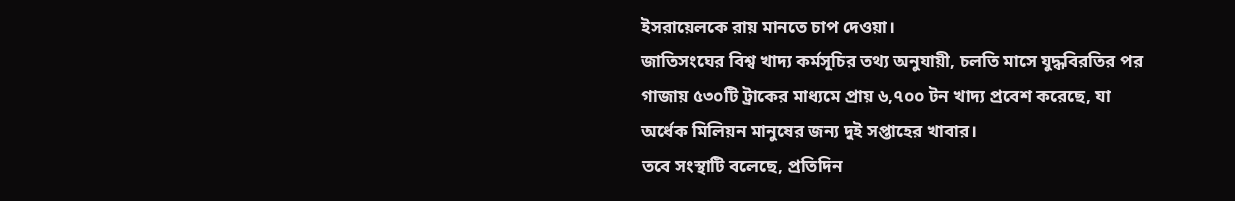ইসরায়েলকে রায় মানতে চাপ দেওয়া।
জাতিসংঘের বিশ্ব খাদ্য কর্মসূচির তথ্য অনুযায়ী, চলতি মাসে যুদ্ধবিরতির পর গাজায় ৫৩০টি ট্রাকের মাধ্যমে প্রায় ৬,৭০০ টন খাদ্য প্রবেশ করেছে, যা অর্ধেক মিলিয়ন মানুষের জন্য দুই সপ্তাহের খাবার।
তবে সংস্থাটি বলেছে, প্রতিদিন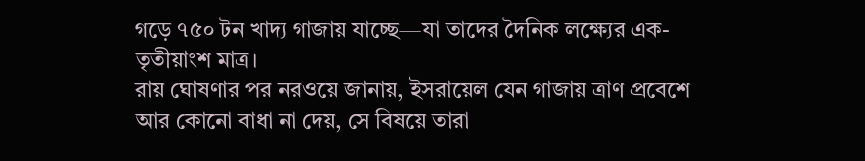গড়ে ৭৫০ টন খাদ্য গাজায় যাচ্ছে—যা তাদের দৈনিক লক্ষ্যের এক-তৃতীয়াংশ মাত্র।
রায় ঘোষণার পর নরওয়ে জানায়, ইসরায়েল যেন গাজায় ত্রাণ প্রবেশে আর কোনো বাধা না দেয়, সে বিষয়ে তারা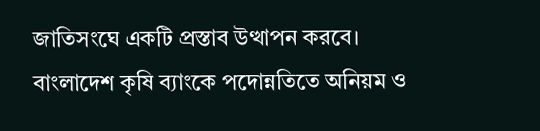জাতিসংঘে একটি প্রস্তাব উত্থাপন করবে।
বাংলাদেশ কৃষি ব্যাংকে পদোন্নতিতে অনিয়ম ও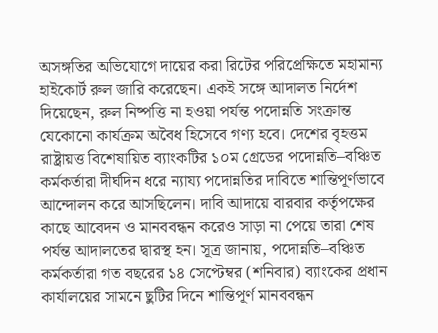অসঙ্গতির অভিযোগে দায়ের করা রিটের পরিপ্রেক্ষিতে মহামান্য হাইকোর্ট রুল জারি করেছেন। একই সঙ্গে আদালত নির্দেশ দিয়েছেন, রুল নিষ্পত্তি না হওয়া পর্যন্ত পদোন্নতি সংক্রান্ত যেকোনো কার্যক্রম অবৈধ হিসেবে গণ্য হবে। দেশের বৃহত্তম রাষ্ট্রায়ত্ত বিশেষায়িত ব্যাংকটির ১০ম গ্রেডের পদোন্নতি–বঞ্চিত কর্মকর্তারা দীর্ঘদিন ধরে ন্যায্য পদোন্নতির দাবিতে শান্তিপূর্ণভাবে আন্দোলন করে আসছিলেন। দাবি আদায়ে বারবার কর্তৃপক্ষের কাছে আবেদন ও মানববন্ধন করেও সাড়া না পেয়ে তারা শেষ পর্যন্ত আদালতের দ্বারস্থ হন। সূত্র জানায়, পদোন্নতি–বঞ্চিত কর্মকর্তারা গত বছরের ১৪ সেপ্টেম্বর (শনিবার) ব্যাংকের প্রধান কার্যালয়ের সামনে ছুটির দিনে শান্তিপূর্ণ মানববন্ধন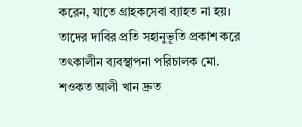করেন, যাতে গ্রাহকসেবা ব্যাহত না হয়। তাদের দাবির প্রতি সহানুভূতি প্রকাশ করে তৎকালীন ব্যবস্থাপনা পরিচালক মো. শওকত আলী খান দ্রুত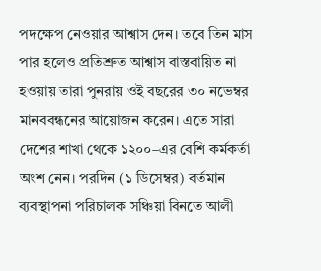পদক্ষেপ নেওয়ার আশ্বাস দেন। তবে তিন মাস পার হলেও প্রতিশ্রুত আশ্বাস বাস্তবায়িত না হওয়ায় তারা পুনরায় ওই বছরের ৩০ নভেম্বর মানববন্ধনের আয়োজন করেন। এতে সারা দেশের শাখা থেকে ১২০০–এর বেশি কর্মকর্তা অংশ নেন। পরদিন (১ ডিসেম্বর) বর্তমান ব্যবস্থাপনা পরিচালক সঞ্চিয়া বিনতে আলী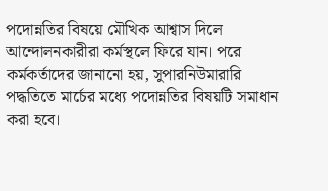পদোন্নতির বিষয়ে মৌখিক আশ্বাস দিলে আন্দোলনকারীরা কর্মস্থলে ফিরে যান। পরে কর্মকর্তাদের জানানো হয়, সুপারনিউমারারি পদ্ধতিতে মার্চের মধ্যে পদোন্নতির বিষয়টি সমাধান করা হবে।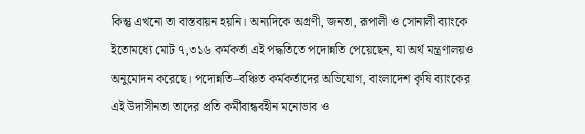কিন্তু এখনো তা বাস্তবায়ন হয়নি। অন্যদিকে অগ্রণী, জনতা, রূপালী ও সোনালী ব্যাংকে ইতোমধ্যে মোট ৭,৩১৬ কর্মকর্তা এই পদ্ধতিতে পদোন্নতি পেয়েছেন, যা অর্থ মন্ত্রণালয়ও অনুমোদন করেছে। পদোন্নতি–বঞ্চিত কর্মকর্তাদের অভিযোগ, বাংলাদেশ কৃষি ব্যাংকের এই উদাসীনতা তাদের প্রতি কর্মীবান্ধবহীন মনোভাব ও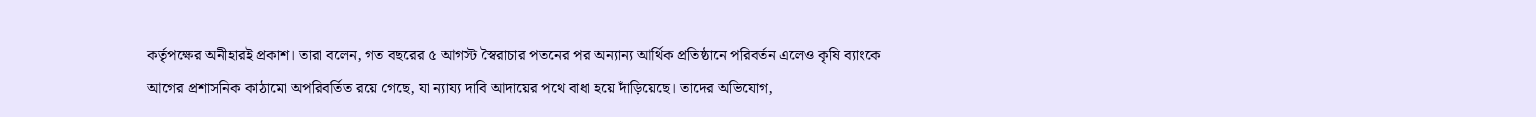কর্তৃপক্ষের অনীহারই প্রকাশ। তারা বলেন, গত বছরের ৫ আগস্ট স্বৈরাচার পতনের পর অন্যান্য আর্থিক প্রতিষ্ঠানে পরিবর্তন এলেও কৃষি ব্যাংকে আগের প্রশাসনিক কাঠামো অপরিবর্তিত রয়ে গেছে, যা ন্যায্য দাবি আদায়ের পথে বাধা হয়ে দাঁড়িয়েছে। তাদের অভিযোগ,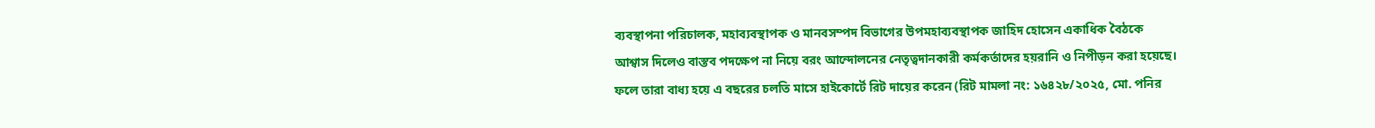ব্যবস্থাপনা পরিচালক, মহাব্যবস্থাপক ও মানবসম্পদ বিভাগের উপমহাব্যবস্থাপক জাহিদ হোসেন একাধিক বৈঠকে আশ্বাস দিলেও বাস্তব পদক্ষেপ না নিয়ে বরং আন্দোলনের নেতৃত্বদানকারী কর্মকর্তাদের হয়রানি ও নিপীড়ন করা হয়েছে। ফলে তারা বাধ্য হয়ে এ বছরের চলতি মাসে হাইকোর্টে রিট দায়ের করেন (রিট মামলা নং: ১৬৪২৮/২০২৫, মো. পনির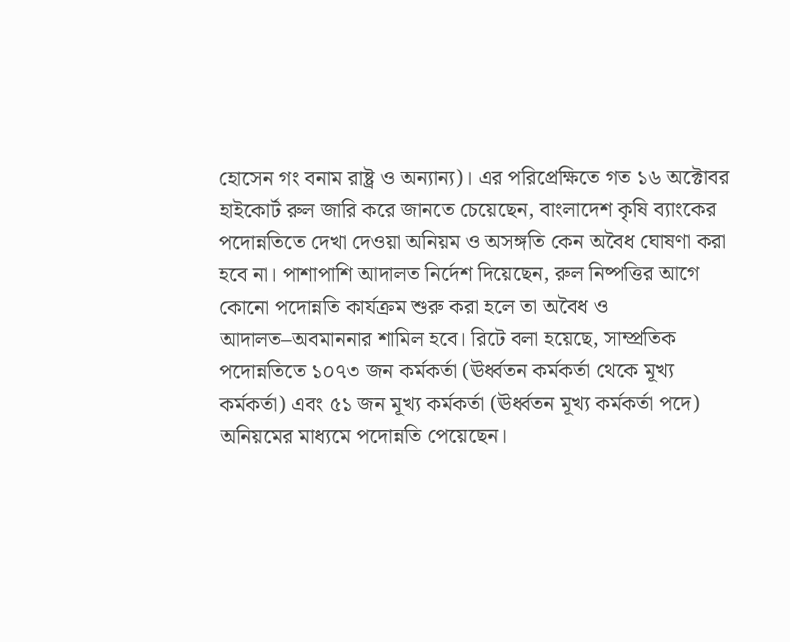হোসেন গং বনাম রাষ্ট্র ও অন্যান্য)। এর পরিপ্রেক্ষিতে গত ১৬ অক্টোবর হাইকোর্ট রুল জারি করে জানতে চেয়েছেন, বাংলাদেশ কৃষি ব্যাংকের পদোন্নতিতে দেখা দেওয়া অনিয়ম ও অসঙ্গতি কেন অবৈধ ঘোষণা করা হবে না। পাশাপাশি আদালত নির্দেশ দিয়েছেন, রুল নিষ্পত্তির আগে কোনো পদোন্নতি কার্যক্রম শুরু করা হলে তা অবৈধ ও আদালত–অবমাননার শামিল হবে। রিটে বলা হয়েছে, সাম্প্রতিক পদোন্নতিতে ১০৭৩ জন কর্মকর্তা (ঊর্ধ্বতন কর্মকর্তা থেকে মূখ্য কর্মকর্তা) এবং ৫১ জন মূখ্য কর্মকর্তা (ঊর্ধ্বতন মূখ্য কর্মকর্তা পদে) অনিয়মের মাধ্যমে পদোন্নতি পেয়েছেন।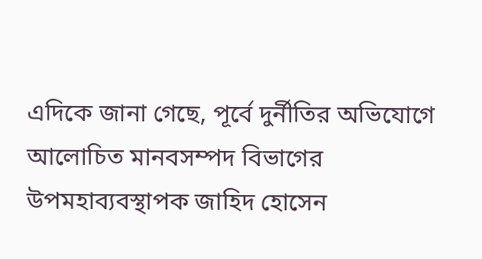এদিকে জানা গেছে, পূর্বে দুর্নীতির অভিযোগে আলোচিত মানবসম্পদ বিভাগের উপমহাব্যবস্থাপক জাহিদ হোসেন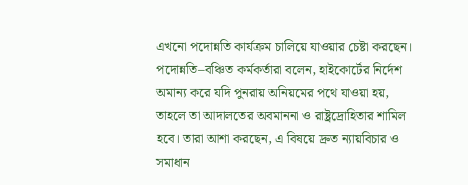এখনো পদোন্নতি কার্যক্রম চালিয়ে যাওয়ার চেষ্টা করছেন। পদোন্নতি–বঞ্চিত কর্মকর্তারা বলেন, হাইকোর্টের নির্দেশ অমান্য করে যদি পুনরায় অনিয়মের পথে যাওয়া হয়, তাহলে তা আদালতের অবমাননা ও রাষ্ট্রদ্রোহিতার শামিল হবে। তারা আশা করছেন, এ বিষয়ে দ্রুত ন্যায়বিচার ও সমাধান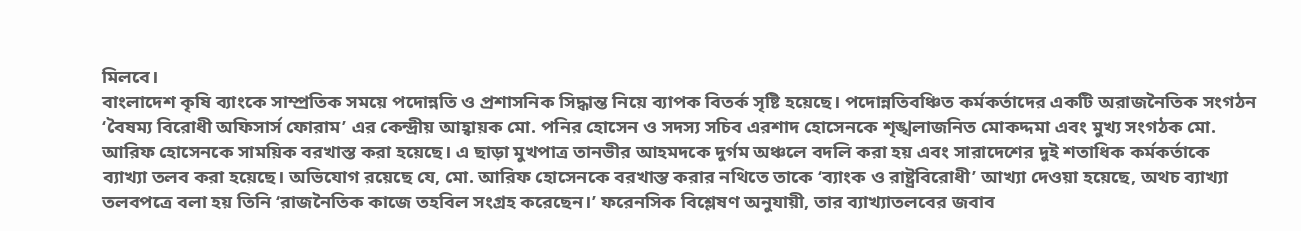মিলবে।
বাংলাদেশ কৃষি ব্যাংকে সাম্প্রতিক সময়ে পদোন্নতি ও প্রশাসনিক সিদ্ধান্ত নিয়ে ব্যাপক বিতর্ক সৃষ্টি হয়েছে। পদোন্নতিবঞ্চিত কর্মকর্তাদের একটি অরাজনৈতিক সংগঠন ‘বৈষম্য বিরোধী অফিসার্স ফোরাম’ এর কেন্দ্রীয় আহ্বায়ক মো. পনির হোসেন ও সদস্য সচিব এরশাদ হোসেনকে শৃঙ্খলাজনিত মোকদ্দমা এবং মুখ্য সংগঠক মো. আরিফ হোসেনকে সাময়িক বরখাস্ত করা হয়েছে। এ ছাড়া মুখপাত্র তানভীর আহমদকে দুর্গম অঞ্চলে বদলি করা হয় এবং সারাদেশের দুই শতাধিক কর্মকর্তাকে ব্যাখ্যা তলব করা হয়েছে। অভিযোগ রয়েছে যে, মো. আরিফ হোসেনকে বরখাস্ত করার নথিতে তাকে ‘ব্যাংক ও রাষ্ট্রবিরোধী’ আখ্যা দেওয়া হয়েছে, অথচ ব্যাখ্যা তলবপত্রে বলা হয় তিনি ‘রাজনৈতিক কাজে তহবিল সংগ্রহ করেছেন।’ ফরেনসিক বিশ্লেষণ অনুযায়ী, তার ব্যাখ্যাতলবের জবাব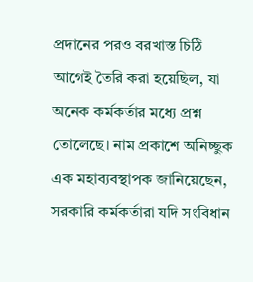প্রদানের পরও বরখাস্ত চিঠি আগেই তৈরি করা হয়েছিল, যা অনেক কর্মকর্তার মধ্যে প্রশ্ন তোলেছে। নাম প্রকাশে অনিচ্ছুক এক মহাব্যবস্থাপক জানিয়েছেন, সরকারি কর্মকর্তারা যদি সংবিধান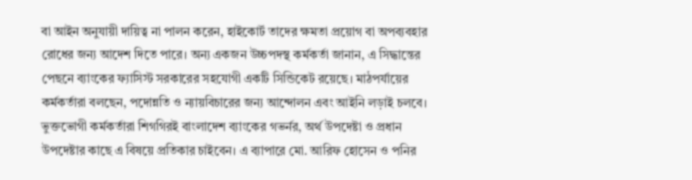বা আইন অনুযায়ী দায়িত্ব না পালন করেন, হাইকোর্ট তাদের ক্ষমতা প্রয়োগ বা অপব্যবহার রোধের জন্য আদেশ দিতে পারে। অন্য একজন উচ্চপদস্থ কর্মকর্তা জানান, এ সিদ্ধান্তের পেছনে ব্যাংকের ফ্যাসিস্ট সরকারের সহযোগী একটি সিন্ডিকেট রয়েছে। মাঠপর্যায়ের কর্মকর্তারা বলছেন, পদোন্নতি ও ন্যায়বিচারের জন্য আন্দোলন এবং আইনি লড়াই চলবে। ভুক্তভোগী কর্মকর্তারা শিগগিরই বাংলাদেশ ব্যাংকের গভর্নর, অর্থ উপদেষ্টা ও প্রধান উপদেষ্টার কাছে এ বিষয়ে প্রতিকার চাইবেন। এ ব্যাপারে মো. আরিফ হোসেন ও পনির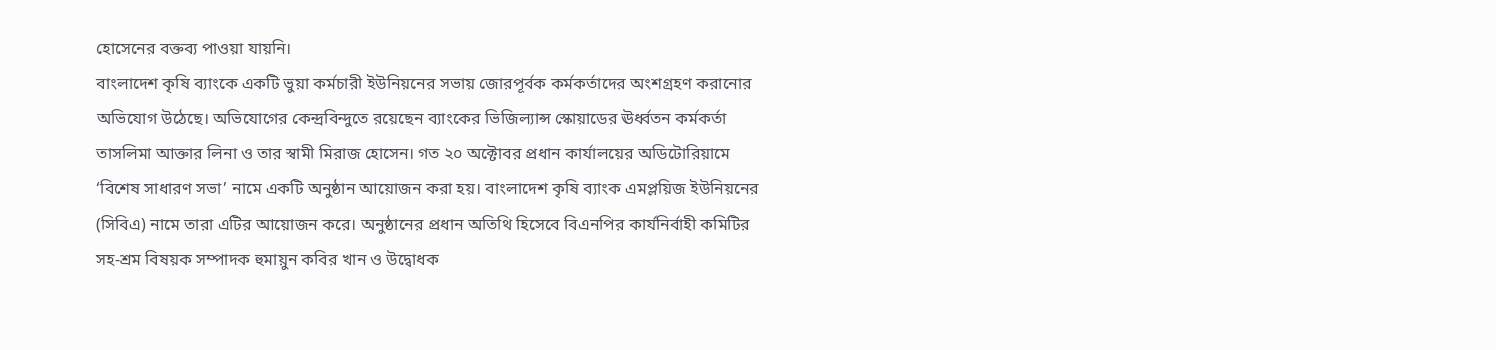হোসেনের বক্তব্য পাওয়া যায়নি।
বাংলাদেশ কৃষি ব্যাংকে একটি ভুয়া কর্মচারী ইউনিয়নের সভায় জোরপূর্বক কর্মকর্তাদের অংশগ্রহণ করানোর অভিযোগ উঠেছে। অভিযোগের কেন্দ্রবিন্দুতে রয়েছেন ব্যাংকের ভিজিল্যান্স স্কোয়াডের ঊর্ধ্বতন কর্মকর্তা তাসলিমা আক্তার লিনা ও তার স্বামী মিরাজ হোসেন। গত ২০ অক্টোবর প্রধান কার্যালয়ের অডিটোরিয়ামে ‘বিশেষ সাধারণ সভা’ নামে একটি অনুষ্ঠান আয়োজন করা হয়। বাংলাদেশ কৃষি ব্যাংক এমপ্লয়িজ ইউনিয়নের (সিবিএ) নামে তারা এটির আয়োজন করে। অনুষ্ঠানের প্রধান অতিথি হিসেবে বিএনপির কার্যনির্বাহী কমিটির সহ-শ্রম বিষয়ক সম্পাদক হুমায়ুন কবির খান ও উদ্বোধক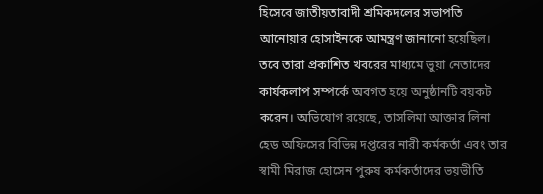হিসেবে জাতীয়তাবাদী শ্রমিকদলের সভাপতি আনোয়ার হোসাইনকে আমন্ত্রণ জানানো হয়েছিল। তবে তারা প্রকাশিত খবরের মাধ্যমে ভুয়া নেতাদের কার্যকলাপ সম্পর্কে অবগত হয়ে অনুষ্ঠানটি বয়কট করেন। অভিযোগ রয়েছে, তাসলিমা আক্তার লিনা হেড অফিসের বিভিন্ন দপ্তরের নারী কর্মকর্তা এবং তার স্বামী মিরাজ হোসেন পুরুষ কর্মকর্তাদের ভয়ভীতি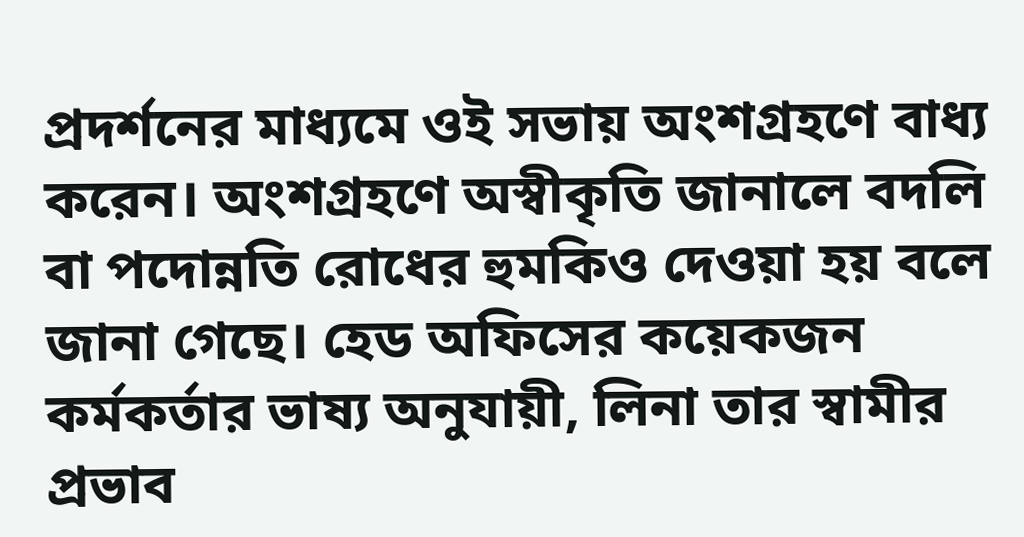প্রদর্শনের মাধ্যমে ওই সভায় অংশগ্রহণে বাধ্য করেন। অংশগ্রহণে অস্বীকৃতি জানালে বদলি বা পদোন্নতি রোধের হুমকিও দেওয়া হয় বলে জানা গেছে। হেড অফিসের কয়েকজন কর্মকর্তার ভাষ্য অনুযায়ী, লিনা তার স্বামীর প্রভাব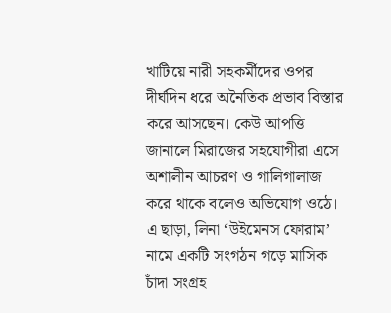খাটিয়ে নারী সহকর্মীদের ওপর দীর্ঘদিন ধরে অনৈতিক প্রভাব বিস্তার করে আসছেন। কেউ আপত্তি জানালে মিরাজের সহযোগীরা এসে অশালীন আচরণ ও গালিগালাজ করে থাকে বলেও অভিযোগ ওঠে। এ ছাড়া, লিনা ‘উইমেনস ফোরাম’ নামে একটি সংগঠন গড়ে মাসিক চাঁদা সংগ্রহ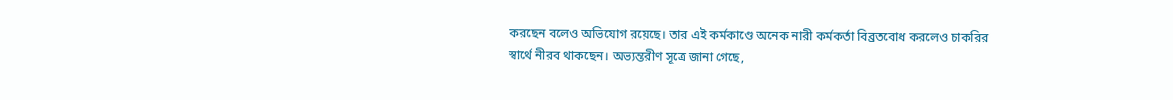করছেন বলেও অভিযোগ রয়েছে। তার এই কর্মকাণ্ডে অনেক নারী কর্মকর্তা বিব্রতবোধ করলেও চাকরির স্বার্থে নীরব থাকছেন। অভ্যন্তরীণ সূত্রে জানা গেছে,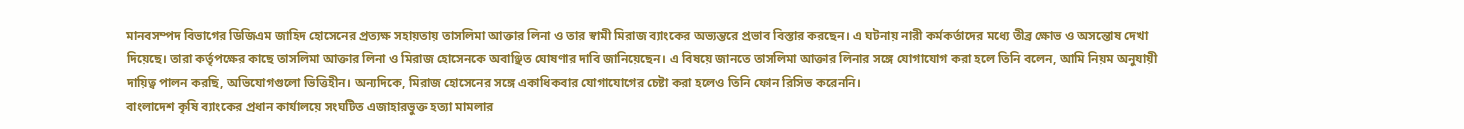মানবসম্পদ বিভাগের ডিজিএম জাহিদ হোসেনের প্রত্যক্ষ সহায়তায় তাসলিমা আক্তার লিনা ও তার স্বামী মিরাজ ব্যাংকের অভ্যন্তরে প্রভাব বিস্তার করছেন। এ ঘটনায় নারী কর্মকর্তাদের মধ্যে তীব্র ক্ষোভ ও অসন্তোষ দেখা দিয়েছে। তারা কর্তৃপক্ষের কাছে তাসলিমা আক্তার লিনা ও মিরাজ হোসেনকে অবাঞ্ছিত ঘোষণার দাবি জানিয়েছেন। এ বিষয়ে জানতে তাসলিমা আক্তার লিনার সঙ্গে যোগাযোগ করা হলে তিনি বলেন, আমি নিয়ম অনুযায়ী দায়িত্ব পালন করছি, অভিযোগগুলো ভিত্তিহীন। অন্যদিকে, মিরাজ হোসেনের সঙ্গে একাধিকবার যোগাযোগের চেষ্টা করা হলেও তিনি ফোন রিসিভ করেননি।
বাংলাদেশ কৃষি ব্যাংকের প্রধান কার্যালয়ে সংঘটিত এজাহারভুক্ত হত্যা মামলার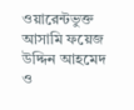ওয়ারেন্টভুক্ত আসামি ফয়েজ উদ্দিন আহমেদ ও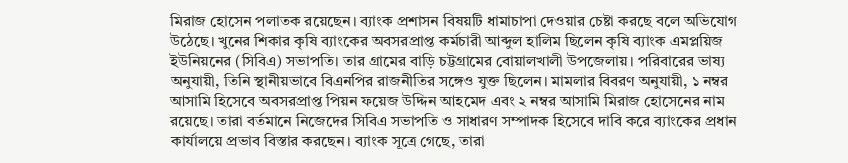মিরাজ হোসেন পলাতক রয়েছেন। ব্যাংক প্রশাসন বিষয়টি ধামাচাপা দেওয়ার চেষ্টা করছে বলে অভিযোগ উঠেছে। খুনের শিকার কৃষি ব্যাংকের অবসরপ্রাপ্ত কর্মচারী আব্দুল হালিম ছিলেন কৃষি ব্যাংক এমপ্লয়িজ ইউনিয়নের (সিবিএ) সভাপতি। তার গ্রামের বাড়ি চট্টগ্রামের বোয়ালখালী উপজেলায়। পরিবারের ভাষ্য অনুযায়ী, তিনি স্থানীয়ভাবে বিএনপির রাজনীতির সঙ্গেও যুক্ত ছিলেন। মামলার বিবরণ অনুযায়ী, ১ নম্বর আসামি হিসেবে অবসরপ্রাপ্ত পিয়ন ফয়েজ উদ্দিন আহমেদ এবং ২ নম্বর আসামি মিরাজ হোসেনের নাম রয়েছে। তারা বর্তমানে নিজেদের সিবিএ সভাপতি ও সাধারণ সম্পাদক হিসেবে দাবি করে ব্যাংকের প্রধান কার্যালয়ে প্রভাব বিস্তার করছেন। ব্যাংক সূত্রে গেছে, তারা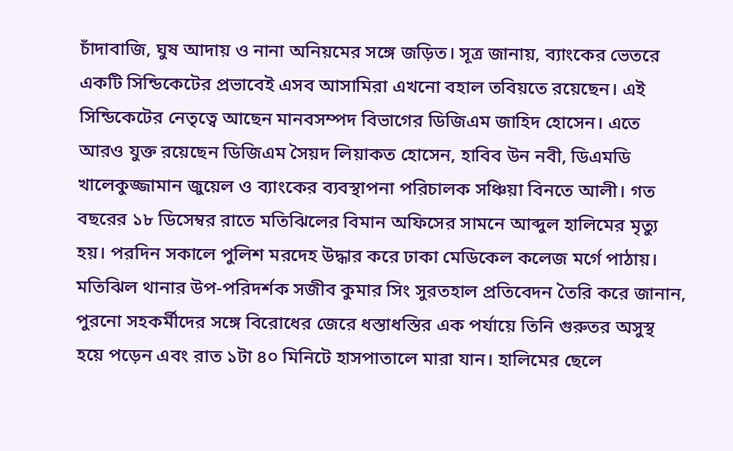চাঁদাবাজি, ঘুষ আদায় ও নানা অনিয়মের সঙ্গে জড়িত। সূত্র জানায়, ব্যাংকের ভেতরে একটি সিন্ডিকেটের প্রভাবেই এসব আসামিরা এখনো বহাল তবিয়তে রয়েছেন। এই সিন্ডিকেটের নেতৃত্বে আছেন মানবসম্পদ বিভাগের ডিজিএম জাহিদ হোসেন। এতে আরও যুক্ত রয়েছেন ডিজিএম সৈয়দ লিয়াকত হোসেন, হাবিব উন নবী, ডিএমডি খালেকুজ্জামান জুয়েল ও ব্যাংকের ব্যবস্থাপনা পরিচালক সঞ্চিয়া বিনতে আলী। গত বছরের ১৮ ডিসেম্বর রাতে মতিঝিলের বিমান অফিসের সামনে আব্দুল হালিমের মৃত্যু হয়। পরদিন সকালে পুলিশ মরদেহ উদ্ধার করে ঢাকা মেডিকেল কলেজ মর্গে পাঠায়। মতিঝিল থানার উপ-পরিদর্শক সজীব কুমার সিং সুরতহাল প্রতিবেদন তৈরি করে জানান, পুরনো সহকর্মীদের সঙ্গে বিরোধের জেরে ধস্তাধস্তির এক পর্যায়ে তিনি গুরুতর অসুস্থ হয়ে পড়েন এবং রাত ১টা ৪০ মিনিটে হাসপাতালে মারা যান। হালিমের ছেলে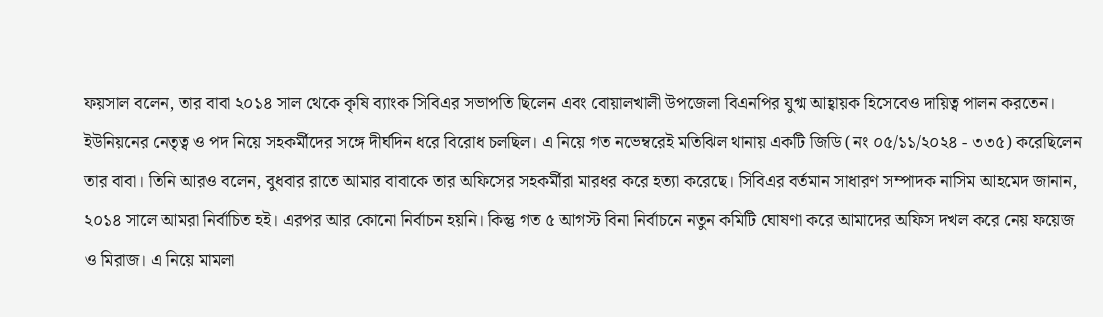ফয়সাল বলেন, তার বাবা ২০১৪ সাল থেকে কৃষি ব্যাংক সিবিএর সভাপতি ছিলেন এবং বোয়ালখালী উপজেলা বিএনপির যুগ্ম আহ্বায়ক হিসেবেও দায়িত্ব পালন করতেন। ইউনিয়নের নেতৃত্ব ও পদ নিয়ে সহকর্মীদের সঙ্গে দীর্ঘদিন ধরে বিরোধ চলছিল। এ নিয়ে গত নভেম্বরেই মতিঝিল থানায় একটি জিডি (নং ০৫/১১/২০২৪ - ৩৩৫) করেছিলেন তার বাবা। তিনি আরও বলেন, বুধবার রাতে আমার বাবাকে তার অফিসের সহকর্মীরা মারধর করে হত্যা করেছে। সিবিএর বর্তমান সাধারণ সম্পাদক নাসিম আহমেদ জানান, ২০১৪ সালে আমরা নির্বাচিত হই। এরপর আর কোনো নির্বাচন হয়নি। কিন্তু গত ৫ আগস্ট বিনা নির্বাচনে নতুন কমিটি ঘোষণা করে আমাদের অফিস দখল করে নেয় ফয়েজ ও মিরাজ। এ নিয়ে মামলা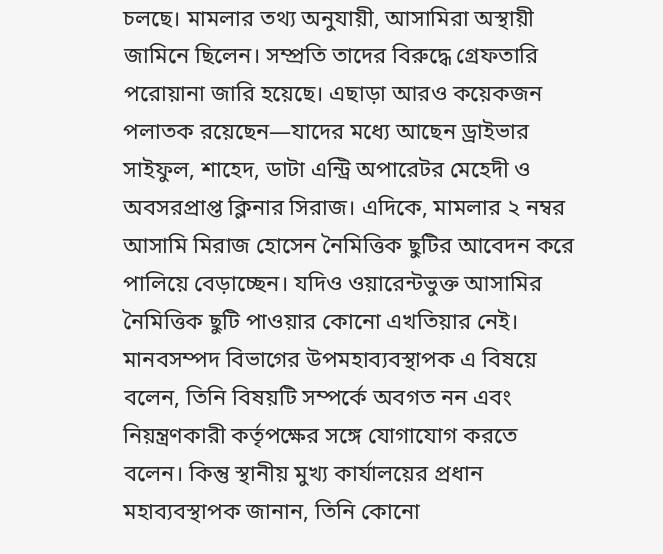চলছে। মামলার তথ্য অনুযায়ী, আসামিরা অস্থায়ী জামিনে ছিলেন। সম্প্রতি তাদের বিরুদ্ধে গ্রেফতারি পরোয়ানা জারি হয়েছে। এছাড়া আরও কয়েকজন পলাতক রয়েছেন—যাদের মধ্যে আছেন ড্রাইভার সাইফুল, শাহেদ, ডাটা এন্ট্রি অপারেটর মেহেদী ও অবসরপ্রাপ্ত ক্লিনার সিরাজ। এদিকে, মামলার ২ নম্বর আসামি মিরাজ হোসেন নৈমিত্তিক ছুটির আবেদন করে পালিয়ে বেড়াচ্ছেন। যদিও ওয়ারেন্টভুক্ত আসামির নৈমিত্তিক ছুটি পাওয়ার কোনো এখতিয়ার নেই। মানবসম্পদ বিভাগের উপমহাব্যবস্থাপক এ বিষয়ে বলেন, তিনি বিষয়টি সম্পর্কে অবগত নন এবং নিয়ন্ত্রণকারী কর্তৃপক্ষের সঙ্গে যোগাযোগ করতে বলেন। কিন্তু স্থানীয় মুখ্য কার্যালয়ের প্রধান মহাব্যবস্থাপক জানান, তিনি কোনো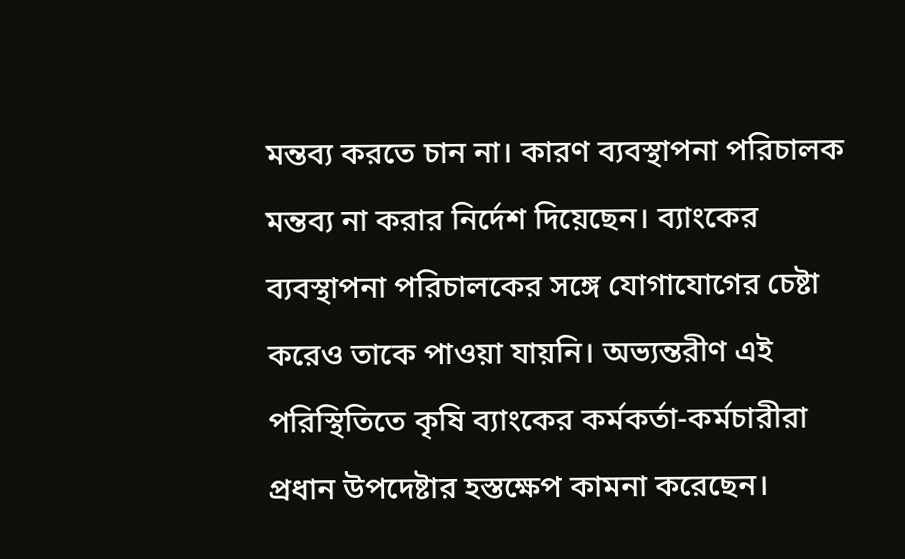মন্তব্য করতে চান না। কারণ ব্যবস্থাপনা পরিচালক মন্তব্য না করার নির্দেশ দিয়েছেন। ব্যাংকের ব্যবস্থাপনা পরিচালকের সঙ্গে যোগাযোগের চেষ্টা করেও তাকে পাওয়া যায়নি। অভ্যন্তরীণ এই পরিস্থিতিতে কৃষি ব্যাংকের কর্মকর্তা-কর্মচারীরা প্রধান উপদেষ্টার হস্তক্ষেপ কামনা করেছেন।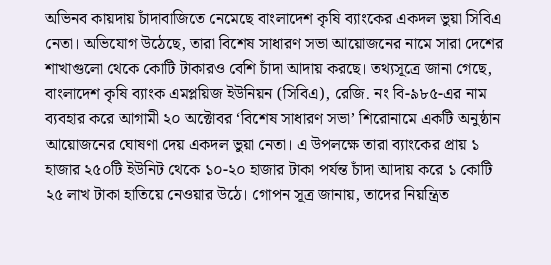অভিনব কায়দায় চাঁদাবাজিতে নেমেছে বাংলাদেশ কৃষি ব্যাংকের একদল ভুয়া সিবিএ নেতা। অভিযোগ উঠেছে, তারা বিশেষ সাধারণ সভা আয়োজনের নামে সারা দেশের শাখাগুলো থেকে কোটি টাকারও বেশি চাঁদা আদায় করছে। তথ্যসূত্রে জানা গেছে, বাংলাদেশ কৃষি ব্যাংক এমপ্লয়িজ ইউনিয়ন (সিবিএ), রেজি. নং বি-৯৮৫-এর নাম ব্যবহার করে আগামী ২০ অক্টোবর ‘বিশেষ সাধারণ সভা’ শিরোনামে একটি অনুষ্ঠান আয়োজনের ঘোষণা দেয় একদল ভুয়া নেতা। এ উপলক্ষে তারা ব্যাংকের প্রায় ১ হাজার ২৫০টি ইউনিট থেকে ১০-২০ হাজার টাকা পর্যন্ত চাঁদা আদায় করে ১ কোটি ২৫ লাখ টাকা হাতিয়ে নেওয়ার উঠে। গোপন সূত্র জানায়, তাদের নিয়ন্ত্রিত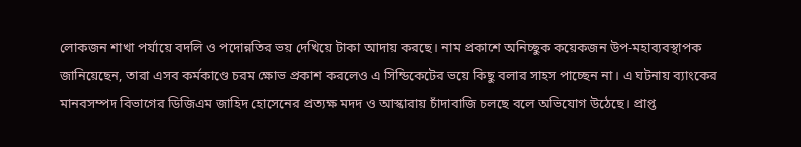লোকজন শাখা পর্যায়ে বদলি ও পদোন্নতির ভয় দেখিয়ে টাকা আদায় করছে। নাম প্রকাশে অনিচ্ছুক কয়েকজন উপ-মহাব্যবস্থাপক জানিয়েছেন, তারা এসব কর্মকাণ্ডে চরম ক্ষোভ প্রকাশ করলেও এ সিন্ডিকেটের ভয়ে কিছু বলার সাহস পাচ্ছেন না। এ ঘটনায় ব্যাংকের মানবসম্পদ বিভাগের ডিজিএম জাহিদ হোসেনের প্রত্যক্ষ মদদ ও আস্কারায় চাঁদাবাজি চলছে বলে অভিযোগ উঠেছে। প্রাপ্ত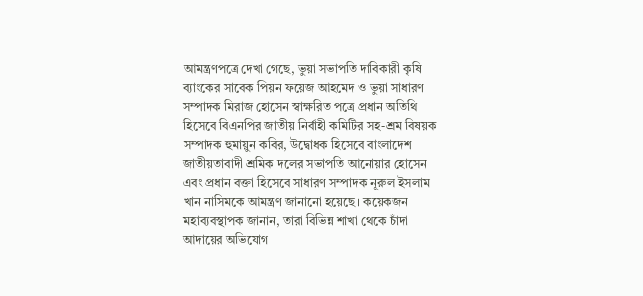আমন্ত্রণপত্রে দেখা গেছে, ভুয়া সভাপতি দাবিকারী কৃষি ব্যাংকের সাবেক পিয়ন ফয়েজ আহমেদ ও ভুয়া সাধারণ সম্পাদক মিরাজ হোসেন স্বাক্ষরিত পত্রে প্রধান অতিথি হিসেবে বিএনপির জাতীয় নির্বাহী কমিটির সহ-শ্রম বিষয়ক সম্পাদক হুমায়ুন কবির, উদ্বোধক হিসেবে বাংলাদেশ জাতীয়তাবাদী শ্রমিক দলের সভাপতি আনোয়ার হোসেন এবং প্রধান বক্তা হিসেবে সাধারণ সম্পাদক নূরুল ইসলাম খান নাসিমকে আমন্ত্রণ জানানো হয়েছে। কয়েকজন মহাব্যবস্থাপক জানান, তারা বিভিন্ন শাখা থেকে চাঁদা আদায়ের অভিযোগ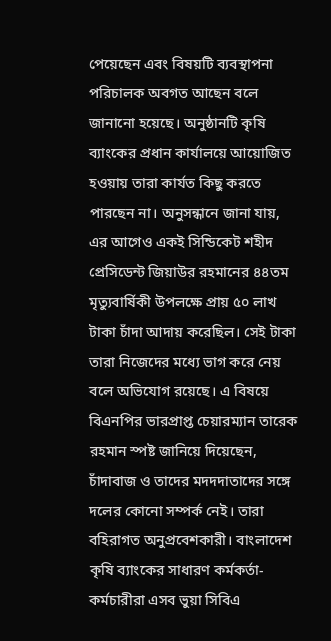পেয়েছেন এবং বিষয়টি ব্যবস্থাপনা পরিচালক অবগত আছেন বলে জানানো হয়েছে। অনুষ্ঠানটি কৃষি ব্যাংকের প্রধান কার্যালয়ে আয়োজিত হওয়ায় তারা কার্যত কিছু করতে পারছেন না। অনুসন্ধানে জানা যায়, এর আগেও একই সিন্ডিকেট শহীদ প্রেসিডেন্ট জিয়াউর রহমানের ৪৪তম মৃত্যুবার্ষিকী উপলক্ষে প্রায় ৫০ লাখ টাকা চাঁদা আদায় করেছিল। সেই টাকা তারা নিজেদের মধ্যে ভাগ করে নেয় বলে অভিযোগ রয়েছে। এ বিষয়ে বিএনপির ভারপ্রাপ্ত চেয়ারম্যান তারেক রহমান স্পষ্ট জানিয়ে দিয়েছেন, চাঁদাবাজ ও তাদের মদদদাতাদের সঙ্গে দলের কোনো সম্পর্ক নেই। তারা বহিরাগত অনুপ্রবেশকারী। বাংলাদেশ কৃষি ব্যাংকের সাধারণ কর্মকর্তা-কর্মচারীরা এসব ভুয়া সিবিএ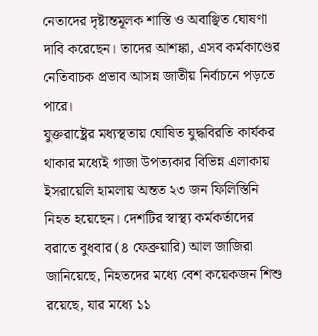নেতাদের দৃষ্টান্তমূলক শাস্তি ও অবাঞ্ছিত ঘোষণা দাবি করেছেন। তাদের আশঙ্কা, এসব কর্মকাণ্ডের নেতিবাচক প্রভাব আসন্ন জাতীয় নির্বাচনে পড়তে পারে।
যুক্তরাষ্ট্রের মধ্যস্থতায় ঘোষিত যুদ্ধবিরতি কার্যকর থাকার মধ্যেই গাজা উপত্যকার বিভিন্ন এলাকায় ইসরায়েলি হামলায় অন্তত ২৩ জন ফিলিস্তিনি নিহত হয়েছেন। দেশটির স্বাস্থ্য কর্মকর্তাদের বরাতে বুধবার (৪ ফেব্রুয়ারি) আল জাজিরা জানিয়েছে, নিহতদের মধ্যে বেশ কয়েকজন শিশু রয়েছে, যার মধ্যে ১১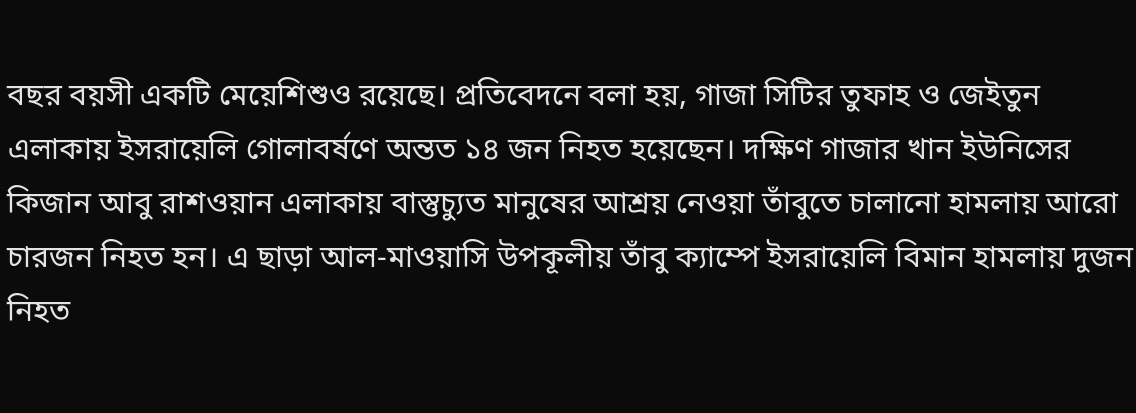বছর বয়সী একটি মেয়েশিশুও রয়েছে। প্রতিবেদনে বলা হয়, গাজা সিটির তুফাহ ও জেইতুন এলাকায় ইসরায়েলি গোলাবর্ষণে অন্তত ১৪ জন নিহত হয়েছেন। দক্ষিণ গাজার খান ইউনিসের কিজান আবু রাশওয়ান এলাকায় বাস্তুচ্যুত মানুষের আশ্রয় নেওয়া তাঁবুতে চালানো হামলায় আরো চারজন নিহত হন। এ ছাড়া আল-মাওয়াসি উপকূলীয় তাঁবু ক্যাম্পে ইসরায়েলি বিমান হামলায় দুজন নিহত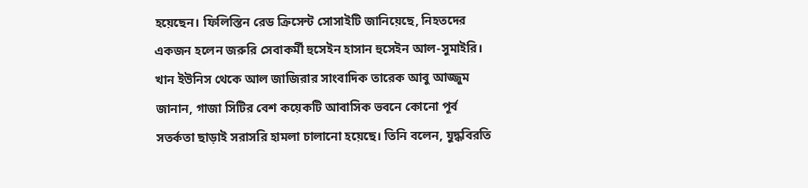হয়েছেন। ফিলিস্তিন রেড ক্রিসেন্ট সোসাইটি জানিয়েছে, নিহতদের একজন হলেন জরুরি সেবাকর্মী হুসেইন হাসান হুসেইন আল-সুমাইরি। খান ইউনিস থেকে আল জাজিরার সাংবাদিক তারেক আবু আজ্জুম জানান, গাজা সিটির বেশ কয়েকটি আবাসিক ভবনে কোনো পূর্ব সতর্কতা ছাড়াই সরাসরি হামলা চালানো হয়েছে। তিনি বলেন, যুদ্ধবিরতি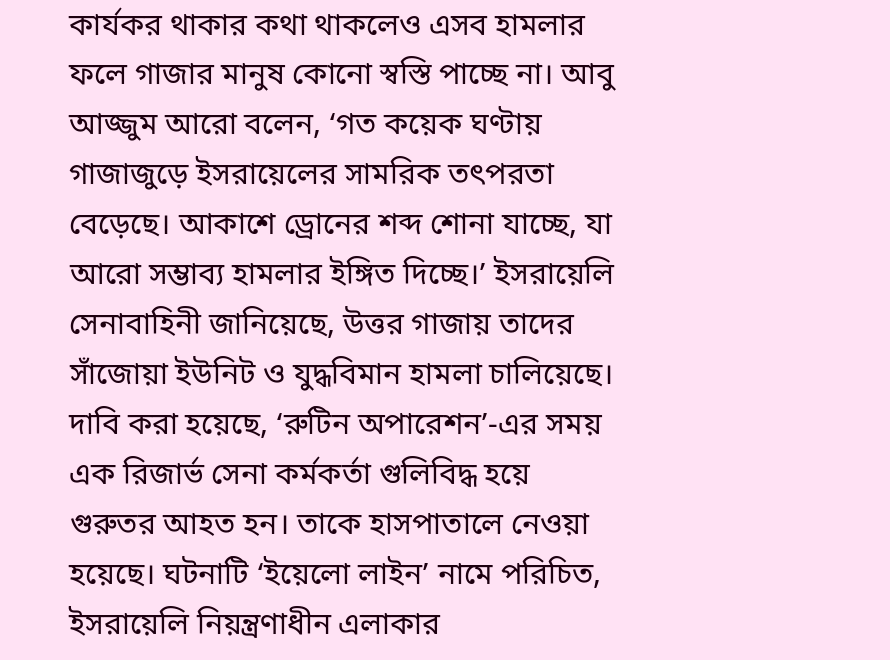কার্যকর থাকার কথা থাকলেও এসব হামলার ফলে গাজার মানুষ কোনো স্বস্তি পাচ্ছে না। আবু আজ্জুম আরো বলেন, ‘গত কয়েক ঘণ্টায় গাজাজুড়ে ইসরায়েলের সামরিক তৎপরতা বেড়েছে। আকাশে ড্রোনের শব্দ শোনা যাচ্ছে, যা আরো সম্ভাব্য হামলার ইঙ্গিত দিচ্ছে।’ ইসরায়েলি সেনাবাহিনী জানিয়েছে, উত্তর গাজায় তাদের সাঁজোয়া ইউনিট ও যুদ্ধবিমান হামলা চালিয়েছে। দাবি করা হয়েছে, ‘রুটিন অপারেশন’-এর সময় এক রিজার্ভ সেনা কর্মকর্তা গুলিবিদ্ধ হয়ে গুরুতর আহত হন। তাকে হাসপাতালে নেওয়া হয়েছে। ঘটনাটি ‘ইয়েলো লাইন’ নামে পরিচিত, ইসরায়েলি নিয়ন্ত্রণাধীন এলাকার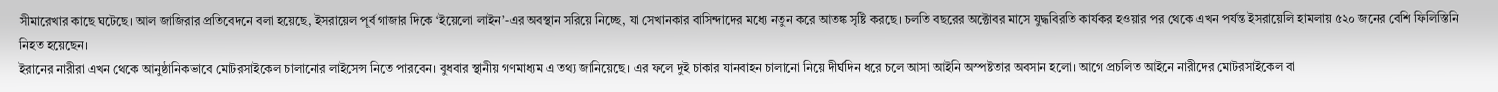সীমারেখার কাছে ঘটেছে। আল জাজিরার প্রতিবেদনে বলা হয়েছে, ইসরায়েল পূর্ব গাজার দিকে ‘ইয়েলো লাইন’-এর অবস্থান সরিয়ে নিচ্ছে, যা সেখানকার বাসিন্দাদের মধ্যে নতুন করে আতঙ্ক সৃষ্টি করছে। চলতি বছরের অক্টোবর মাসে যুদ্ধবিরতি কার্যকর হওয়ার পর থেকে এখন পর্যন্ত ইসরায়েলি হামলায় ৫২০ জনের বেশি ফিলিস্তিনি নিহত হয়েছেন।
ইরানের নারীরা এখন থেকে আনুষ্ঠানিকভাবে মোটরসাইকেল চালানোর লাইসেন্স নিতে পারবেন। বুধবার স্থানীয় গণমাধ্যম এ তথ্য জানিয়েছে। এর ফলে দুই চাকার যানবাহন চালানো নিয়ে দীর্ঘদিন ধরে চলে আসা আইনি অস্পষ্টতার অবসান হলো। আগে প্রচলিত আইনে নারীদের মোটরসাইকেল বা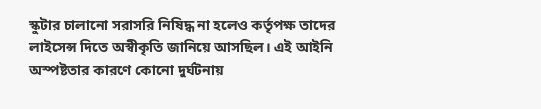স্কুটার চালানো সরাসরি নিষিদ্ধ না হলেও কর্তৃপক্ষ তাদের লাইসেন্স দিতে অস্বীকৃতি জানিয়ে আসছিল। এই আইনি অস্পষ্টতার কারণে কোনো দুর্ঘটনায়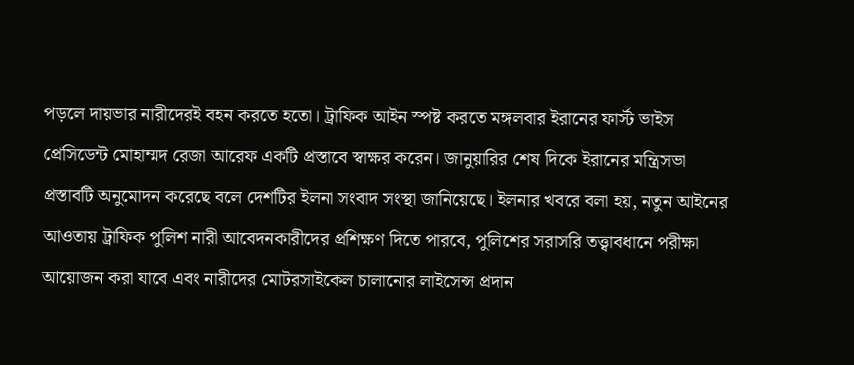পড়লে দায়ভার নারীদেরই বহন করতে হতো। ট্রাফিক আইন স্পষ্ট করতে মঙ্গলবার ইরানের ফার্স্ট ভাইস প্রেসিডেন্ট মোহাম্মদ রেজা আরেফ একটি প্রস্তাবে স্বাক্ষর করেন। জানুয়ারির শেষ দিকে ইরানের মন্ত্রিসভা প্রস্তাবটি অনুমোদন করেছে বলে দেশটির ইলনা সংবাদ সংস্থা জানিয়েছে। ইলনার খবরে বলা হয়, নতুন আইনের আওতায় ট্রাফিক পুলিশ নারী আবেদনকারীদের প্রশিক্ষণ দিতে পারবে, পুলিশের সরাসরি তত্ত্বাবধানে পরীক্ষা আয়োজন করা যাবে এবং নারীদের মোটরসাইকেল চালানোর লাইসেন্স প্রদান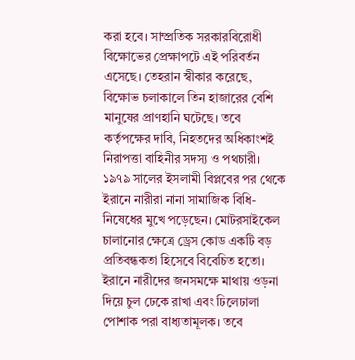করা হবে। সাম্প্রতিক সরকারবিরোধী বিক্ষোভের প্রেক্ষাপটে এই পরিবর্তন এসেছে। তেহরান স্বীকার করেছে, বিক্ষোভ চলাকালে তিন হাজারের বেশি মানুষের প্রাণহানি ঘটেছে। তবে কর্তৃপক্ষের দাবি, নিহতদের অধিকাংশই নিরাপত্তা বাহিনীর সদস্য ও পথচারী। ১৯৭৯ সালের ইসলামী বিপ্লবের পর থেকে ইরানে নারীরা নানা সামাজিক বিধি-নিষেধের মুখে পড়েছেন। মোটরসাইকেল চালানোর ক্ষেত্রে ড্রেস কোড একটি বড় প্রতিবন্ধকতা হিসেবে বিবেচিত হতো। ইরানে নারীদের জনসমক্ষে মাথায় ওড়না দিয়ে চুল ঢেকে রাখা এবং ঢিলেঢালা পোশাক পরা বাধ্যতামূলক। তবে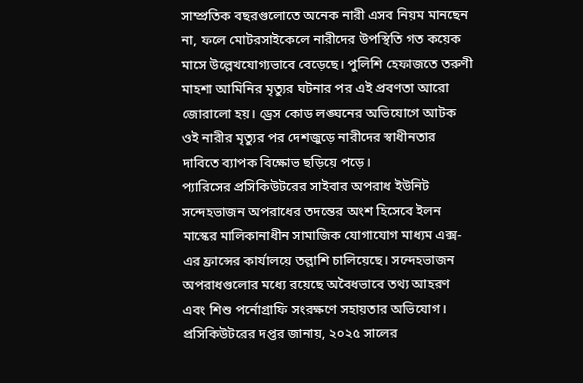সাম্প্রতিক বছরগুলোতে অনেক নারী এসব নিয়ম মানছেন না, ফলে মোটরসাইকেলে নারীদের উপস্থিতি গত কয়েক মাসে উল্লেখযোগ্যভাবে বেড়েছে। পুলিশি হেফাজতে তরুণী মাহশা আমিনির মৃত্যুর ঘটনার পর এই প্রবণতা আরো জোরালো হয়। ড্রেস কোড লঙ্ঘনের অভিযোগে আটক ওই নারীর মৃত্যুর পর দেশজুড়ে নারীদের স্বাধীনতার দাবিতে ব্যাপক বিক্ষোভ ছড়িয়ে পড়ে।
প্যারিসের প্রসিকিউটরের সাইবার অপরাধ ইউনিট সন্দেহভাজন অপরাধের তদন্তের অংশ হিসেবে ইলন মাস্কের মালিকানাধীন সামাজিক যোগাযোগ মাধ্যম এক্স-এর ফ্রান্সের কার্যালয়ে তল্লাশি চালিয়েছে। সন্দেহভাজন অপরাধগুলোর মধ্যে রয়েছে অবৈধভাবে তথ্য আহরণ এবং শিশু পর্নোগ্রাফি সংরক্ষণে সহায়তার অভিযোগ। প্রসিকিউটরের দপ্তর জানায়, ২০২৫ সালের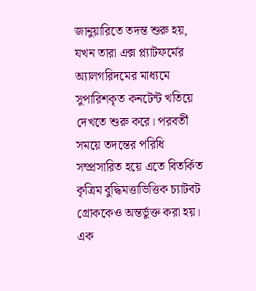জানুয়ারিতে তদন্ত শুরু হয়, যখন তারা এক্স প্ল্যাটফর্মের অ্যালগরিদমের মাধ্যমে সুপারিশকৃত কনটেন্ট খতিয়ে দেখতে শুরু করে। পরবর্তী সময়ে তদন্তের পরিধি সম্প্রসারিত হয়ে এতে বিতর্কিত কৃত্রিম বুদ্ধিমত্তাভিত্তিক চ্যাটবট গ্রোককেও অন্তর্ভুক্ত করা হয়। এক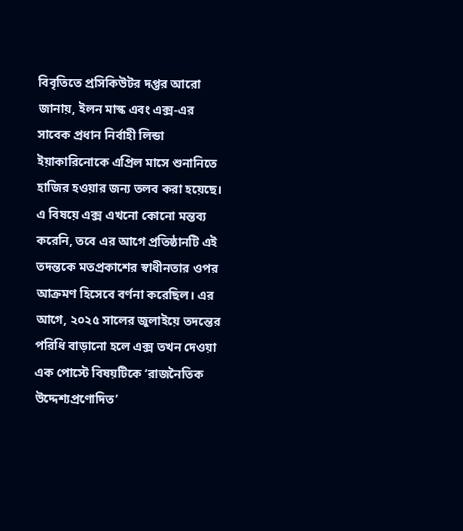বিবৃতিতে প্রসিকিউটর দপ্তর আরো জানায়, ইলন মাস্ক এবং এক্স-এর সাবেক প্রধান নির্বাহী লিন্ডা ইয়াকারিনোকে এপ্রিল মাসে শুনানিতে হাজির হওয়ার জন্য তলব করা হয়েছে। এ বিষয়ে এক্স এখনো কোনো মন্তব্য করেনি, তবে এর আগে প্রতিষ্ঠানটি এই তদন্তকে মতপ্রকাশের স্বাধীনতার ওপর আক্রমণ হিসেবে বর্ণনা করেছিল। এর আগে, ২০২৫ সালের জুলাইয়ে তদন্তের পরিধি বাড়ানো হলে এক্স তখন দেওয়া এক পোস্টে বিষয়টিকে ‘রাজনৈতিক উদ্দেশ্যপ্রণোদিত’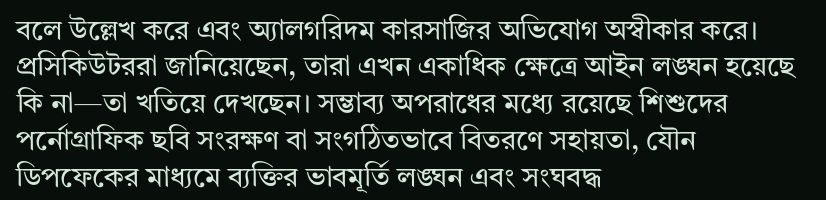বলে উল্লেখ করে এবং অ্যালগরিদম কারসাজির অভিযোগ অস্বীকার করে। প্রসিকিউটররা জানিয়েছেন, তারা এখন একাধিক ক্ষেত্রে আইন লঙ্ঘন হয়েছে কি না—তা খতিয়ে দেখছেন। সম্ভাব্য অপরাধের মধ্যে রয়েছে শিশুদের পর্নোগ্রাফিক ছবি সংরক্ষণ বা সংগঠিতভাবে বিতরণে সহায়তা, যৌন ডিপফেকের মাধ্যমে ব্যক্তির ভাবমূর্তি লঙ্ঘন এবং সংঘবদ্ধ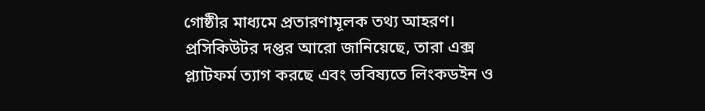গোষ্ঠীর মাধ্যমে প্রতারণামূলক তথ্য আহরণ। প্রসিকিউটর দপ্তর আরো জানিয়েছে, তারা এক্স প্ল্যাটফর্ম ত্যাগ করছে এবং ভবিষ্যতে লিংকডইন ও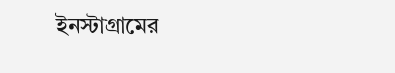ইনস্টাগ্রামের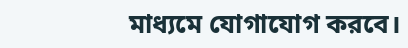মাধ্যমে যোগাযোগ করবে।